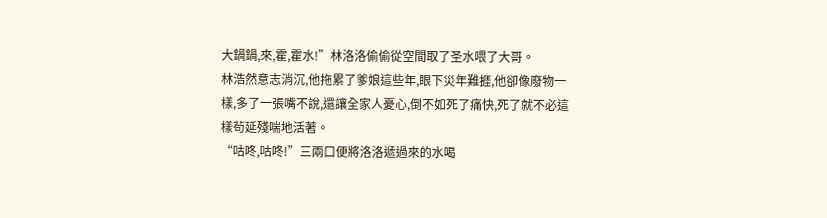大鍋鍋,來,霍,霍水!”林洛洛偷偷從空間取了圣水喂了大哥。
林浩然意志消沉,他拖累了爹娘這些年,眼下災年難捱,他卻像廢物一樣,多了一張嘴不說,還讓全家人憂心,倒不如死了痛快,死了就不必這樣茍延殘喘地活著。
“咕咚,咕咚!”三兩口便將洛洛遞過來的水喝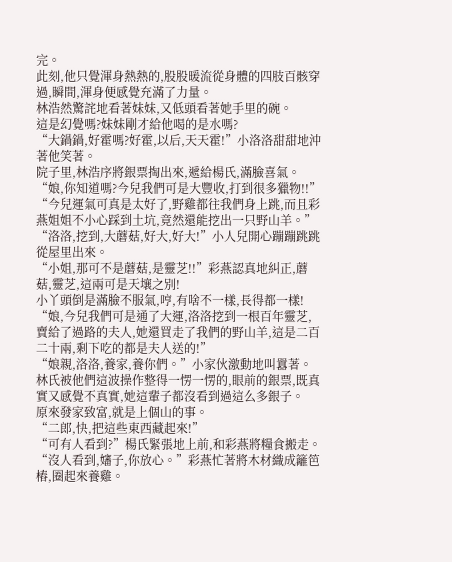完。
此刻,他只覺渾身熱熱的,股股暖流從身體的四肢百骸穿過,瞬間,渾身便感覺充滿了力量。
林浩然驚詫地看著妹妹,又低頭看著她手里的碗。
這是幻覺嗎?妹妹剛才給他喝的是水嗎?
“大鍋鍋,好霍嗎?好霍,以后,天天霍!”小洛洛甜甜地沖著他笑著。
院子里,林浩序將銀票掏出來,遞給楊氏,滿臉喜氣。
“娘,你知道嗎?今兒我們可是大豐收,打到很多獵物!!”
“今兒運氣可真是太好了,野雞都往我們身上跳,而且彩燕姐姐不小心踩到土坑,竟然還能挖出一只野山羊。”
“洛洛,挖到,大蘑菇,好大,好大!”小人兒開心蹦蹦跳跳從屋里出來。
“小姐,那可不是蘑菇,是靈芝!!”彩燕認真地糾正,蘑菇,靈芝,這兩可是天壤之別!
小丫頭倒是滿臉不服氣,哼,有啥不一樣,長得都一樣!
“娘,今兒我們可是通了大運,洛洛挖到一根百年靈芝,賣給了過路的夫人,她還買走了我們的野山羊,這是二百二十兩,剩下吃的都是夫人送的!”
“娘親,洛洛,養家,養你們。”小家伙激動地叫囂著。
林氏被他們這波操作整得一愣一愣的,眼前的銀票,既真實又感覺不真實,她這輩子都沒看到過這么多銀子。
原來發家致富,就是上個山的事。
“二郎,快,把這些東西藏起來!”
“可有人看到?”楊氏緊張地上前,和彩燕將糧食搬走。
“沒人看到,嬸子,你放心。”彩燕忙著將木材織成籬笆樁,圈起來養雞。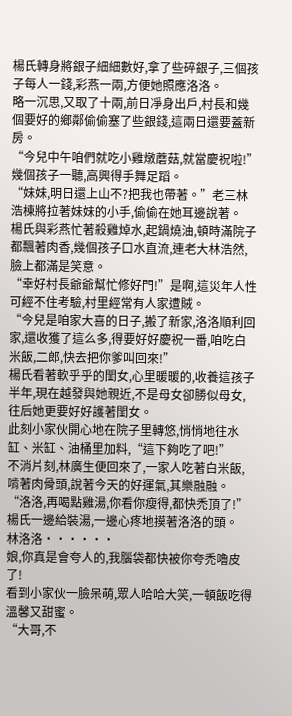楊氏轉身將銀子細細數好,拿了些碎銀子,三個孩子每人一錢,彩燕一兩,方便她照應洛洛。
略一沉思,又取了十兩,前日凈身出戶,村長和幾個要好的鄉鄰偷偷塞了些銀錢,這兩日還要蓋新房。
“今兒中午咱們就吃小雞燉蘑菇,就當慶祝啦!”幾個孩子一聽,高興得手舞足蹈。
“妹妹,明日還上山不?把我也帶著。”老三林浩棟將拉著妹妹的小手,偷偷在她耳邊說著。
楊氏與彩燕忙著殺雞焯水,起鍋燒油,頓時滿院子都飄著肉香,幾個孩子口水直流,連老大林浩然,臉上都滿是笑意。
“幸好村長爺爺幫忙修好門!”是啊,這災年人性可經不住考驗,村里經常有人家遭賊。
“今兒是咱家大喜的日子,搬了新家,洛洛順利回家,還收獲了這么多,得要好好慶祝一番,咱吃白米飯,二郎,快去把你爹叫回來!”
楊氏看著軟乎乎的閨女,心里暖暖的,收養這孩子半年,現在越發與她親近,不是母女卻勝似母女,往后她更要好好護著閨女。
此刻小家伙開心地在院子里轉悠,悄悄地往水缸、米缸、油桶里加料,“這下夠吃了吧!”
不消片刻,林廣生便回來了,一家人吃著白米飯,啃著肉骨頭,說著今天的好運氣,其樂融融。
“洛洛,再喝點雞湯,你看你瘦得,都快禿頂了!”楊氏一邊給裝湯,一邊心疼地摸著洛洛的頭。
林洛洛······
娘,你真是會夸人的,我腦袋都快被你夸禿嚕皮了!
看到小家伙一臉呆萌,眾人哈哈大笑,一頓飯吃得溫馨又甜蜜。
“大哥,不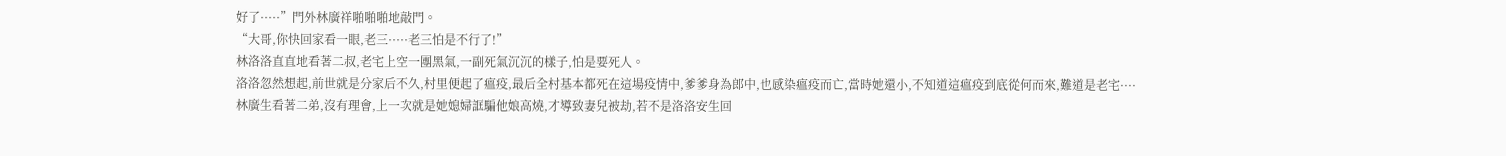好了·····”門外林廣祥啪啪啪地敲門。
“大哥,你快回家看一眼,老三·····老三怕是不行了!”
林洛洛直直地看著二叔,老宅上空一團黑氣,一副死氣沉沉的樣子,怕是要死人。
洛洛忽然想起,前世就是分家后不久,村里便起了瘟疫,最后全村基本都死在這場疫情中,爹爹身為郎中,也感染瘟疫而亡,當時她還小,不知道這瘟疫到底從何而來,難道是老宅····
林廣生看著二弟,沒有理會,上一次就是她媳婦誆騙他娘高燒,才導致妻兒被劫,若不是洛洛安生回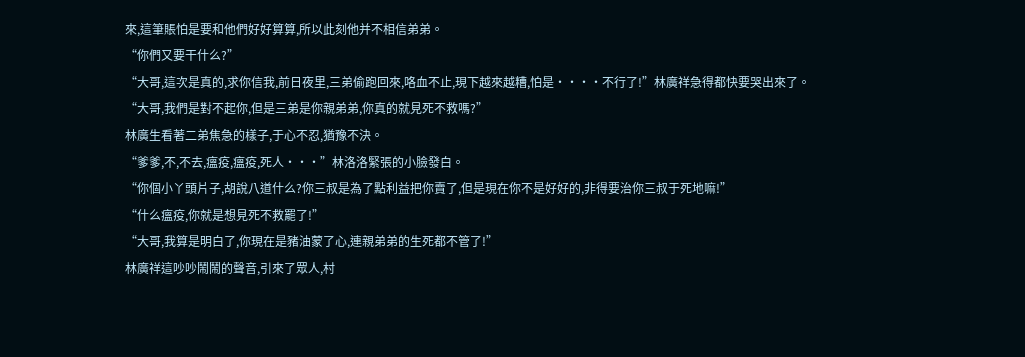來,這筆賬怕是要和他們好好算算,所以此刻他并不相信弟弟。
“你們又要干什么?”
“大哥,這次是真的,求你信我,前日夜里,三弟偷跑回來,咯血不止,現下越來越糟,怕是····不行了!”林廣祥急得都快要哭出來了。
“大哥,我們是對不起你,但是三弟是你親弟弟,你真的就見死不救嗎?”
林廣生看著二弟焦急的樣子,于心不忍,猶豫不決。
“爹爹,不,不去,瘟疫,瘟疫,死人···”林洛洛緊張的小臉發白。
“你個小丫頭片子,胡說八道什么?你三叔是為了點利益把你賣了,但是現在你不是好好的,非得要治你三叔于死地嘛!”
“什么瘟疫,你就是想見死不救罷了!”
“大哥,我算是明白了,你現在是豬油蒙了心,連親弟弟的生死都不管了!”
林廣祥這吵吵鬧鬧的聲音,引來了眾人,村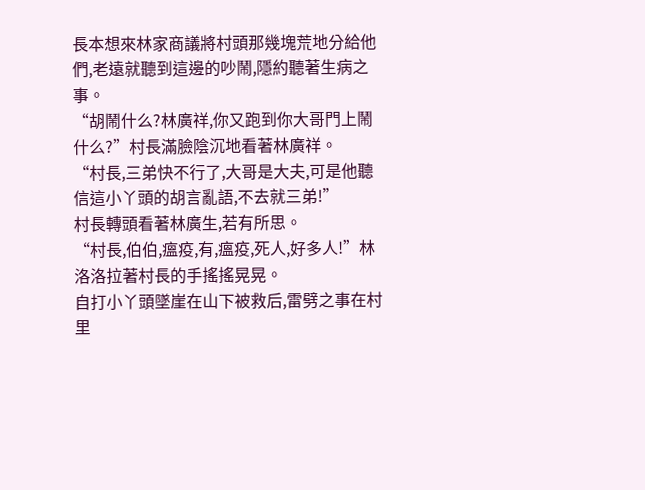長本想來林家商議將村頭那幾塊荒地分給他們,老遠就聽到這邊的吵鬧,隱約聽著生病之事。
“胡鬧什么?林廣祥,你又跑到你大哥門上鬧什么?”村長滿臉陰沉地看著林廣祥。
“村長,三弟快不行了,大哥是大夫,可是他聽信這小丫頭的胡言亂語,不去就三弟!”
村長轉頭看著林廣生,若有所思。
“村長,伯伯,瘟疫,有,瘟疫,死人,好多人!”林洛洛拉著村長的手搖搖晃晃。
自打小丫頭墜崖在山下被救后,雷劈之事在村里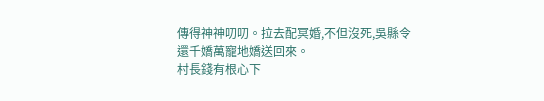傳得神神叨叨。拉去配冥婚,不但沒死,吳縣令還千嬌萬寵地嬌送回來。
村長錢有根心下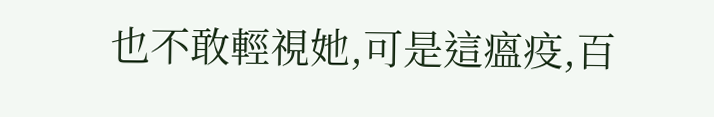也不敢輕視她,可是這瘟疫,百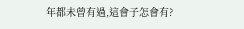年都未曾有過,這會子怎會有?